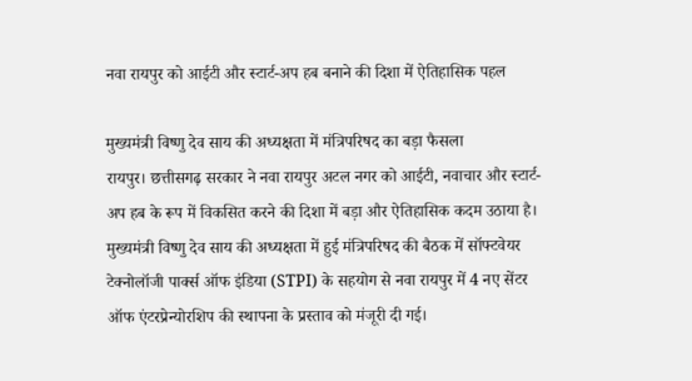नवा रायपुर को आईटी और स्टार्ट-अप हब बनाने की दिशा में ऐतिहासिक पहल

मुख्यमंत्री विष्णु देव साय की अध्यक्षता में मंत्रिपरिषद का बड़ा फैसला
रायपुर। छत्तीसगढ़ सरकार ने नवा रायपुर अटल नगर को आईटी, नवाचार और स्टार्ट-अप हब के रूप में विकसित करने की दिशा में बड़ा और ऐतिहासिक कदम उठाया है।
मुख्यमंत्री विष्णु देव साय की अध्यक्षता में हुई मंत्रिपरिषद की बैठक में सॉफ्टवेयर टेक्नोलॉजी पार्क्स ऑफ इंडिया (STPI) के सहयोग से नवा रायपुर में 4 नए सेंटर ऑफ एंटरप्रेन्योरशिप की स्थापना के प्रस्ताव को मंजूरी दी गई।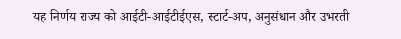यह निर्णय राज्य को आईटी-आईटीईएस, स्टार्ट-अप, अनुसंधान और उभरती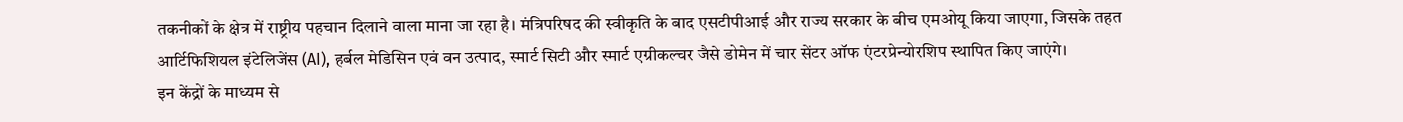तकनीकों के क्षेत्र में राष्ट्रीय पहचान दिलाने वाला माना जा रहा है। मंत्रिपरिषद की स्वीकृति के बाद एसटीपीआई और राज्य सरकार के बीच एमओयू किया जाएगा, जिसके तहत आर्टिफिशियल इंटेलिजेंस (AI), हर्बल मेडिसिन एवं वन उत्पाद, स्मार्ट सिटी और स्मार्ट एग्रीकल्चर जैसे डोमेन में चार सेंटर ऑफ एंटरप्रेन्योरशिप स्थापित किए जाएंगे।
इन केंद्रों के माध्यम से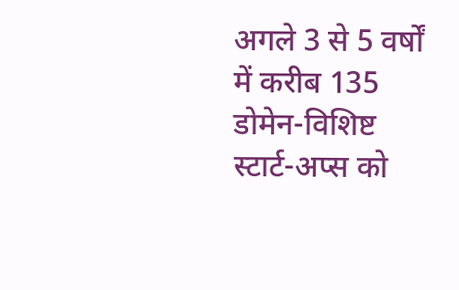अगले 3 से 5 वर्षों में करीब 135 डोमेन-विशिष्ट स्टार्ट-अप्स को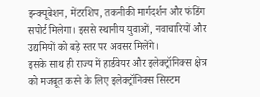इन्क्यूबेशन, मेंटरशिप, तकनीकी मार्गदर्शन और फंडिंग सपोर्ट मिलेगा। इससे स्थानीय युवाओं, नवाचारियों और उद्यमियों को बड़े स्तर पर अवसर मिलेंगे।
इसके साथ ही राज्य में हार्डवेयर और इलेक्ट्रॉनिक्स क्षेत्र को मजबूत करने के लिए इलेक्ट्रॉनिक्स सिस्टम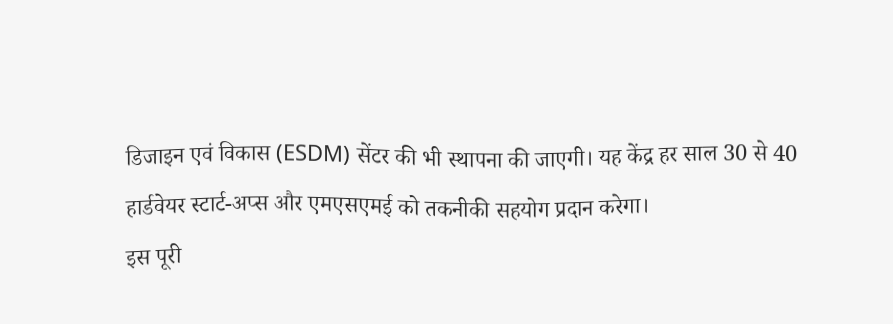डिजाइन एवं विकास (ESDM) सेंटर की भी स्थापना की जाएगी। यह केंद्र हर साल 30 से 40 हार्डवेयर स्टार्ट-अप्स और एमएसएमई को तकनीकी सहयोग प्रदान करेगा।
इस पूरी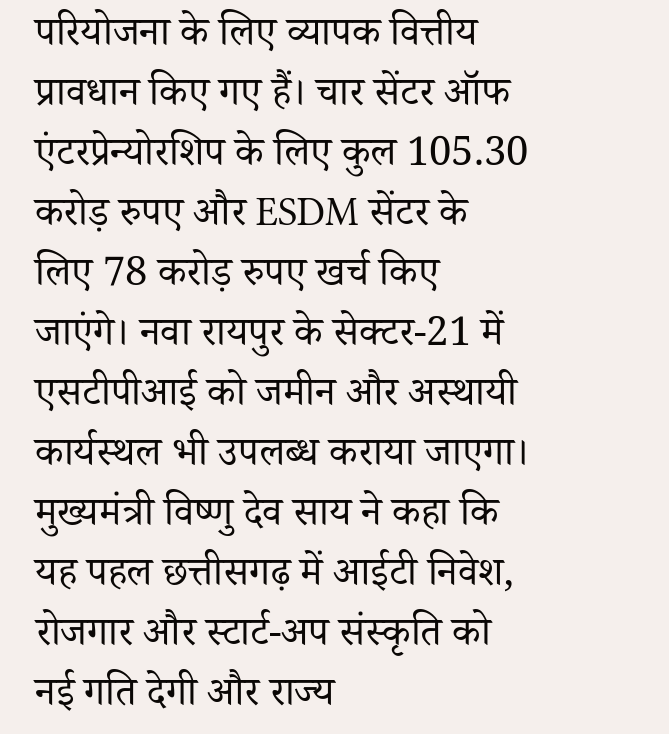परियोजना के लिए व्यापक वित्तीय प्रावधान किए गए हैं। चार सेंटर ऑफ एंटरप्रेन्योरशिप के लिए कुल 105.30 करोड़ रुपए और ESDM सेंटर के लिए 78 करोड़ रुपए खर्च किए जाएंगे। नवा रायपुर के सेक्टर-21 में एसटीपीआई को जमीन और अस्थायी कार्यस्थल भी उपलब्ध कराया जाएगा।
मुख्यमंत्री विष्णु देव साय ने कहा कि यह पहल छत्तीसगढ़ में आईटी निवेश, रोजगार और स्टार्ट-अप संस्कृति को नई गति देगी और राज्य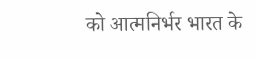को आत्मनिर्भर भारत के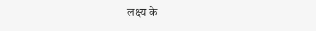लक्ष्य के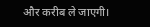और करीब ले जाएगी।